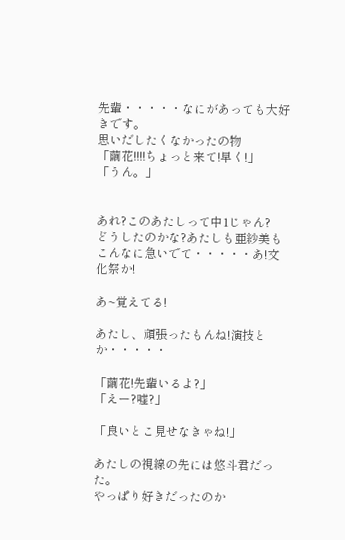先輩・・・・・なにがあっても大好きです。
思いだしたくなかったの物
「繭花!!!!ちょっと来て!早く!」
「うん。」


あれ?このあたしって中1じゃん?
どうしたのかな?あたしも亜紗美もこんなに急いでて・・・・・あ!文化祭か!

あ~覚えてる!

あたし、頑張ったもんね!演技とか・・・・・

「繭花!先輩いるよ?」
「えー?嘘?」

「良いとこ見せなきゃね!」

あたしの視線の先には悠斗君だった。
やっぱり好きだったのか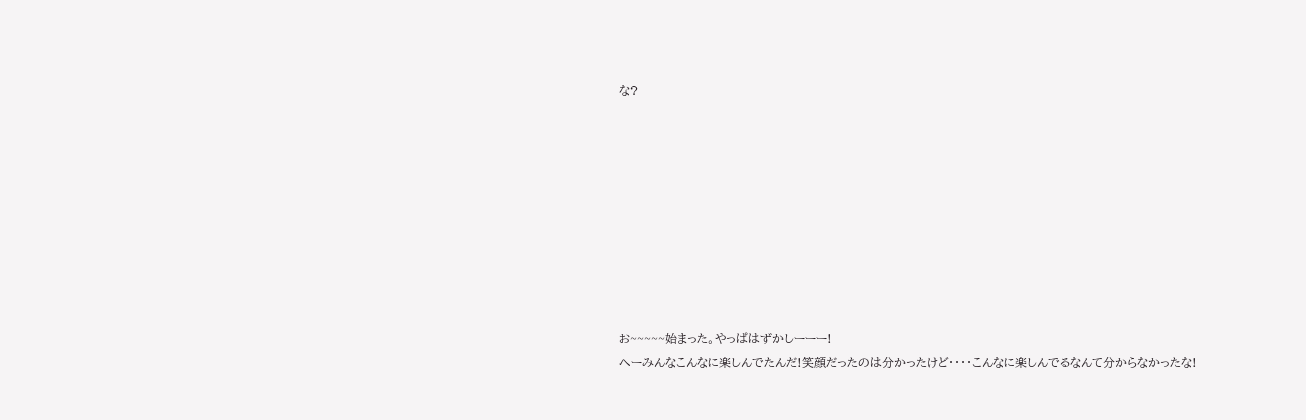な?









お~~~~~始まった。やっぱはずかしーーー!
へーみんなこんなに楽しんでたんだ!笑顔だったのは分かったけど・・・・こんなに楽しんでるなんて分からなかったな!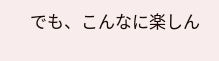でも、こんなに楽しん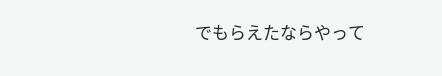でもらえたならやって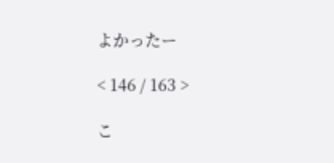よかったー

< 146 / 163 >

こ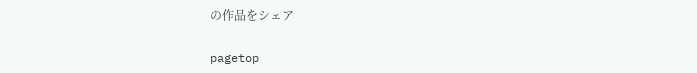の作品をシェア

pagetop